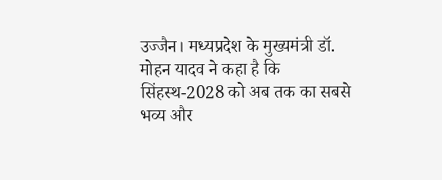उज्जैन। मध्यप्रदेश के मुख्यमंत्री डॉ. मोहन यादव ने कहा है कि सिंहस्थ-2028 को अब तक का सबसे भव्य और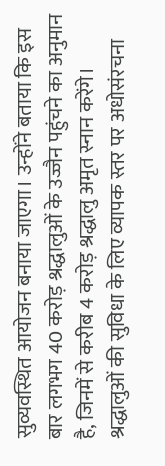सुव्यवस्थित आयोजन बनाया जाएगा। उन्होंने बताया कि इस बार लगभग 40 करोड़ श्रद्धालुओं के उज्जैन पहुंचने का अनुमान है, जिनमें से करीब 4 करोड़ श्रद्धालु अमृत स्नान करेंगे। श्रद्धालुओं की सुविधा के लिए व्यापक स्तर पर अधोसंरचना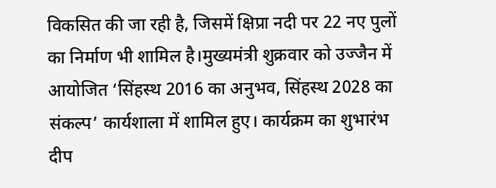विकसित की जा रही है, जिसमें क्षिप्रा नदी पर 22 नए पुलों का निर्माण भी शामिल है।मुख्यमंत्री शुक्रवार को उज्जैन में आयोजित ‘सिंहस्थ 2016 का अनुभव, सिंहस्थ 2028 का संकल्प’ कार्यशाला में शामिल हुए। कार्यक्रम का शुभारंभ दीप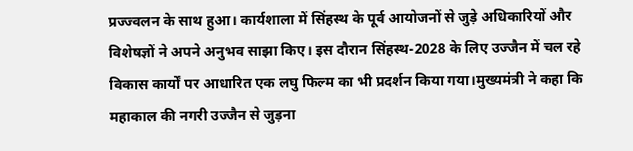प्रज्ज्वलन के साथ हुआ। कार्यशाला में सिंहस्थ के पूर्व आयोजनों से जुड़े अधिकारियों और विशेषज्ञों ने अपने अनुभव साझा किए। इस दौरान सिंहस्थ-2028 के लिए उज्जैन में चल रहे विकास कार्यों पर आधारित एक लघु फिल्म का भी प्रदर्शन किया गया।मुख्यमंत्री ने कहा कि महाकाल की नगरी उज्जैन से जुड़ना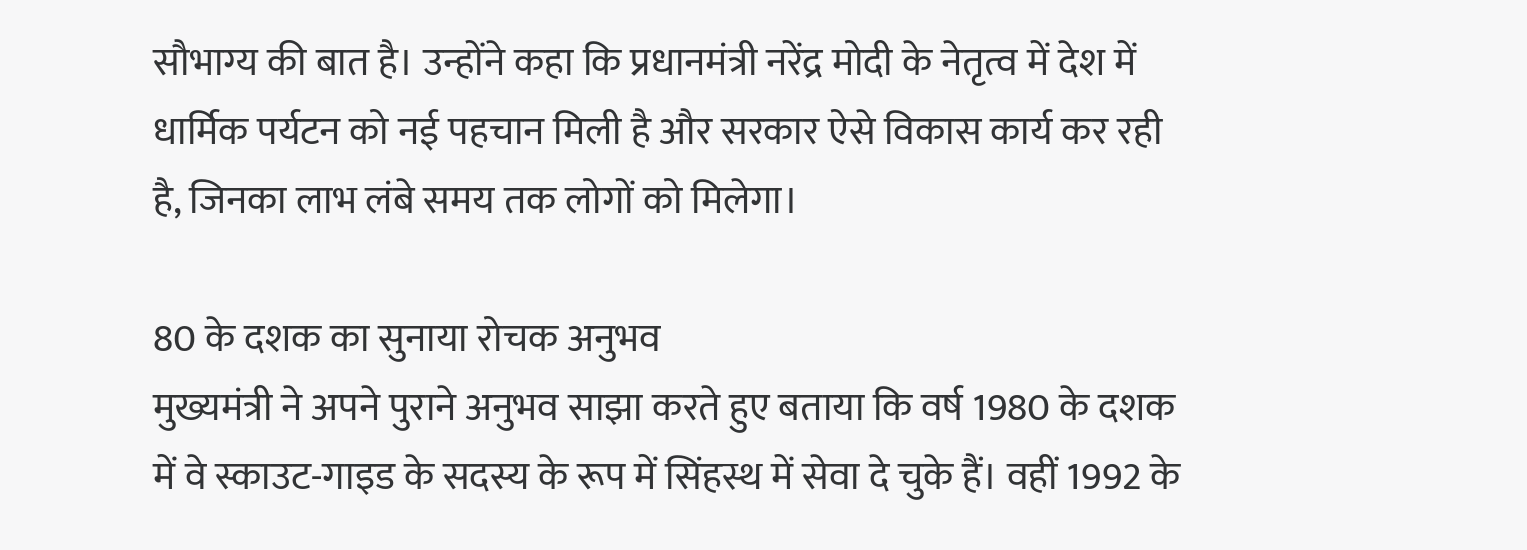सौभाग्य की बात है। उन्होंने कहा कि प्रधानमंत्री नरेंद्र मोदी के नेतृत्व में देश में धार्मिक पर्यटन को नई पहचान मिली है और सरकार ऐसे विकास कार्य कर रही है, जिनका लाभ लंबे समय तक लोगों को मिलेगा।

80 के दशक का सुनाया रोचक अनुभव
मुख्यमंत्री ने अपने पुराने अनुभव साझा करते हुए बताया कि वर्ष 1980 के दशक में वे स्काउट-गाइड के सदस्य के रूप में सिंहस्थ में सेवा दे चुके हैं। वहीं 1992 के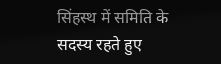सिंहस्थ में समिति के सदस्य रहते हुए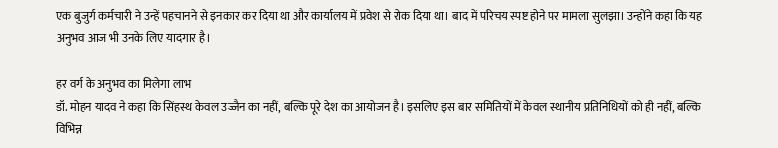एक बुजुर्ग कर्मचारी ने उन्हें पहचानने से इनकार कर दिया था और कार्यालय में प्रवेश से रोक दिया था। बाद में परिचय स्पष्ट होने पर मामला सुलझा। उन्होंने कहा कि यह अनुभव आज भी उनके लिए यादगार है।

हर वर्ग के अनुभव का मिलेगा लाभ
डॉ. मोहन यादव ने कहा कि सिंहस्थ केवल उज्जैन का नहीं, बल्कि पूरे देश का आयोजन है। इसलिए इस बार समितियों में केवल स्थानीय प्रतिनिधियों को ही नहीं, बल्कि विभिन्न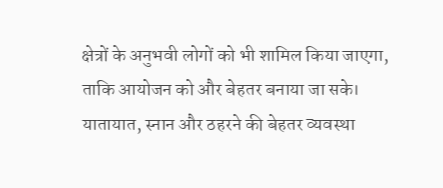क्षेत्रों के अनुभवी लोगों को भी शामिल किया जाएगा, ताकि आयोजन को और बेहतर बनाया जा सके।
यातायात, स्नान और ठहरने की बेहतर व्यवस्था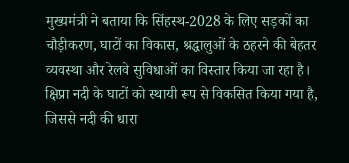मुख्यमंत्री ने बताया कि सिंहस्थ-2028 के लिए सड़कों का चौड़ीकरण, घाटों का विकास, श्रद्धालुओं के ठहरने की बेहतर व्यवस्था और रेलवे सुविधाओं का विस्तार किया जा रहा है। क्षिप्रा नदी के घाटों को स्थायी रूप से विकसित किया गया है, जिससे नदी की धारा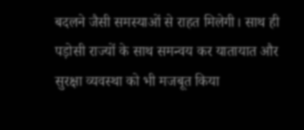बदलने जैसी समस्याओं से राहत मिलेगी। साथ ही पड़ोसी राज्यों के साथ समन्वय कर यातायात और सुरक्षा व्यवस्था को भी मजबूत किया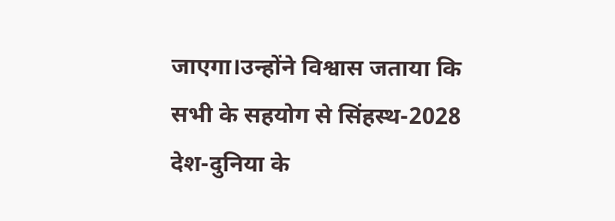जाएगा।उन्होंने विश्वास जताया कि सभी के सहयोग से सिंहस्थ-2028 देश-दुनिया के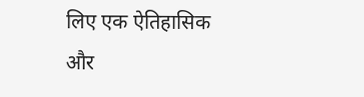लिए एक ऐतिहासिक और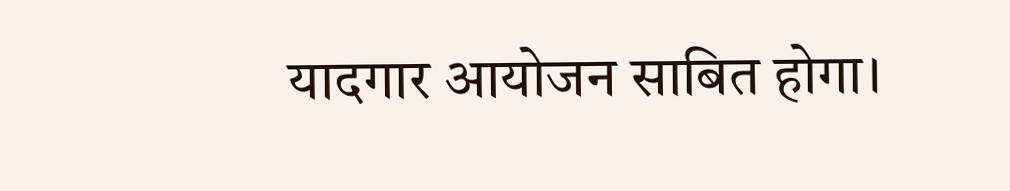यादगार आयोजन साबित होगा।